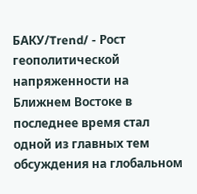БАКУ/Trend/ - Рост геополитической напряженности на Ближнем Востоке в последнее время стал одной из главных тем обсуждения на глобальном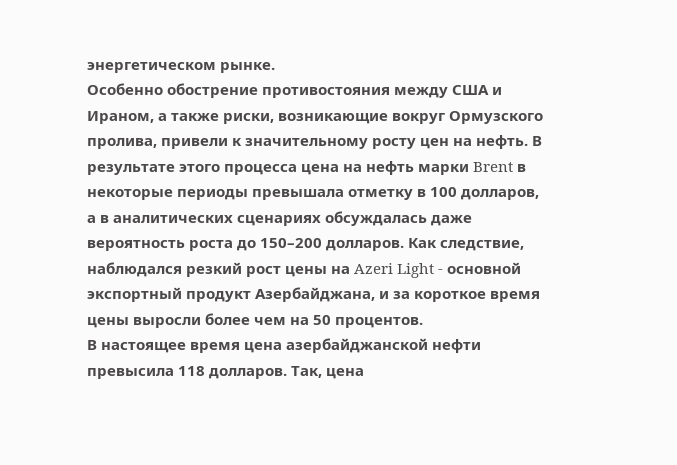энергетическом рынке.
Особенно обострение противостояния между США и Ираном, а также риски, возникающие вокруг Ормузского пролива, привели к значительному росту цен на нефть. В результате этого процесса цена на нефть марки Brent в некоторые периоды превышала отметку в 100 долларов, а в аналитических сценариях обсуждалась даже вероятность роста до 150–200 долларов. Как следствие, наблюдался резкий рост цены на Azeri Light - основной экспортный продукт Азербайджана, и за короткое время цены выросли более чем на 50 процентов.
В настоящее время цена азербайджанской нефти превысила 118 долларов. Так, цена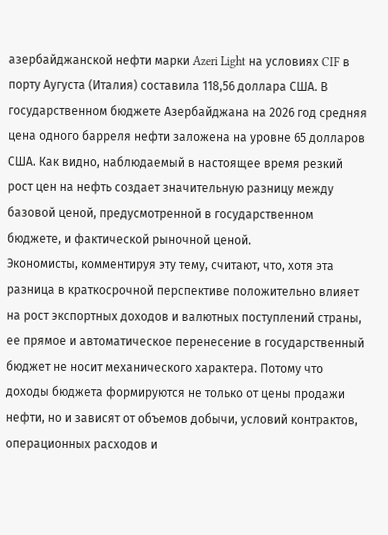азербайджанской нефти марки Azeri Light на условиях CIF в порту Аугуста (Италия) составила 118,56 доллара США. В государственном бюджете Азербайджана на 2026 год средняя цена одного барреля нефти заложена на уровне 65 долларов США. Как видно, наблюдаемый в настоящее время резкий рост цен на нефть создает значительную разницу между базовой ценой, предусмотренной в государственном бюджете, и фактической рыночной ценой.
Экономисты, комментируя эту тему, считают, что, хотя эта разница в краткосрочной перспективе положительно влияет на рост экспортных доходов и валютных поступлений страны, ее прямое и автоматическое перенесение в государственный бюджет не носит механического характера. Потому что доходы бюджета формируются не только от цены продажи нефти, но и зависят от объемов добычи, условий контрактов, операционных расходов и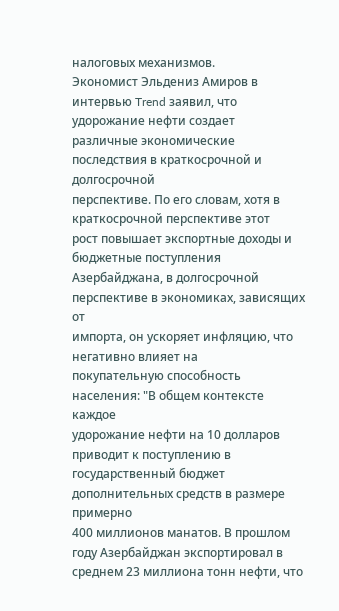налоговых механизмов.
Экономист Эльдениз Амиров в интервью Trend заявил, что удорожание нефти создает
различные экономические последствия в краткосрочной и долгосрочной
перспективе. По его словам, хотя в краткосрочной перспективе этот
рост повышает экспортные доходы и бюджетные поступления
Азербайджана, в долгосрочной перспективе в экономиках, зависящих от
импорта, он ускоряет инфляцию, что негативно влияет на
покупательную способность населения: "В общем контексте каждое
удорожание нефти на 10 долларов приводит к поступлению в
государственный бюджет дополнительных средств в размере примерно
400 миллионов манатов. В прошлом году Азербайджан экспортировал в
среднем 23 миллиона тонн нефти, что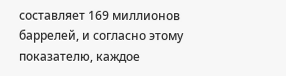составляет 169 миллионов
баррелей, и согласно этому показателю, каждое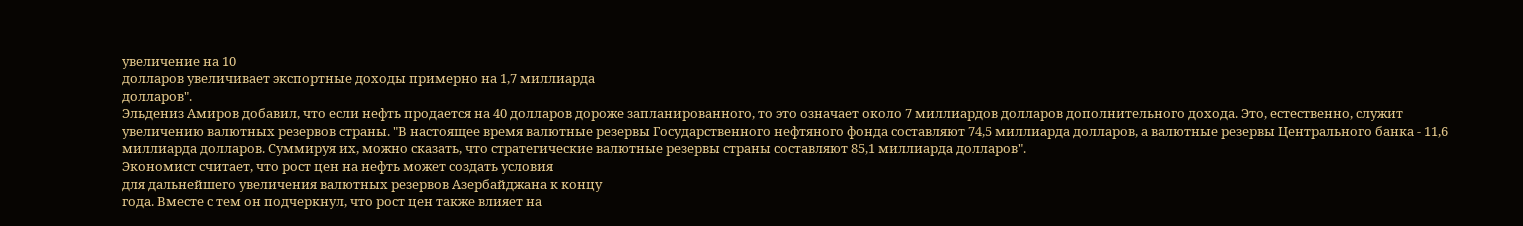увеличение на 10
долларов увеличивает экспортные доходы примерно на 1,7 миллиарда
долларов".
Эльдениз Амиров добавил, что если нефть продается на 40 долларов дороже запланированного, то это означает около 7 миллиардов долларов дополнительного дохода. Это, естественно, служит увеличению валютных резервов страны. "В настоящее время валютные резервы Государственного нефтяного фонда составляют 74,5 миллиарда долларов, а валютные резервы Центрального банка - 11,6 миллиарда долларов. Суммируя их, можно сказать, что стратегические валютные резервы страны составляют 85,1 миллиарда долларов".
Экономист считает, что рост цен на нефть может создать условия
для дальнейшего увеличения валютных резервов Азербайджана к концу
года. Вместе с тем он подчеркнул, что рост цен также влияет на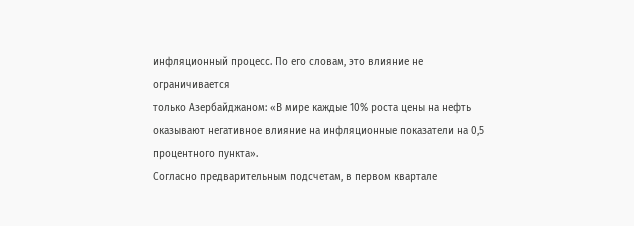инфляционный процесс. По его словам, это влияние не ограничивается
только Азербайджаном: «В мире каждые 10% роста цены на нефть
оказывают негативное влияние на инфляционные показатели на 0,5
процентного пункта».
Согласно предварительным подсчетам, в первом квартале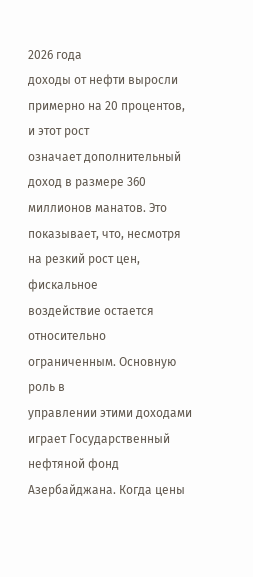2026 года
доходы от нефти выросли примерно на 20 процентов, и этот рост
означает дополнительный доход в размере 360 миллионов манатов. Это
показывает, что, несмотря на резкий рост цен, фискальное
воздействие остается относительно ограниченным. Основную роль в
управлении этими доходами играет Государственный нефтяной фонд
Азербайджана. Когда цены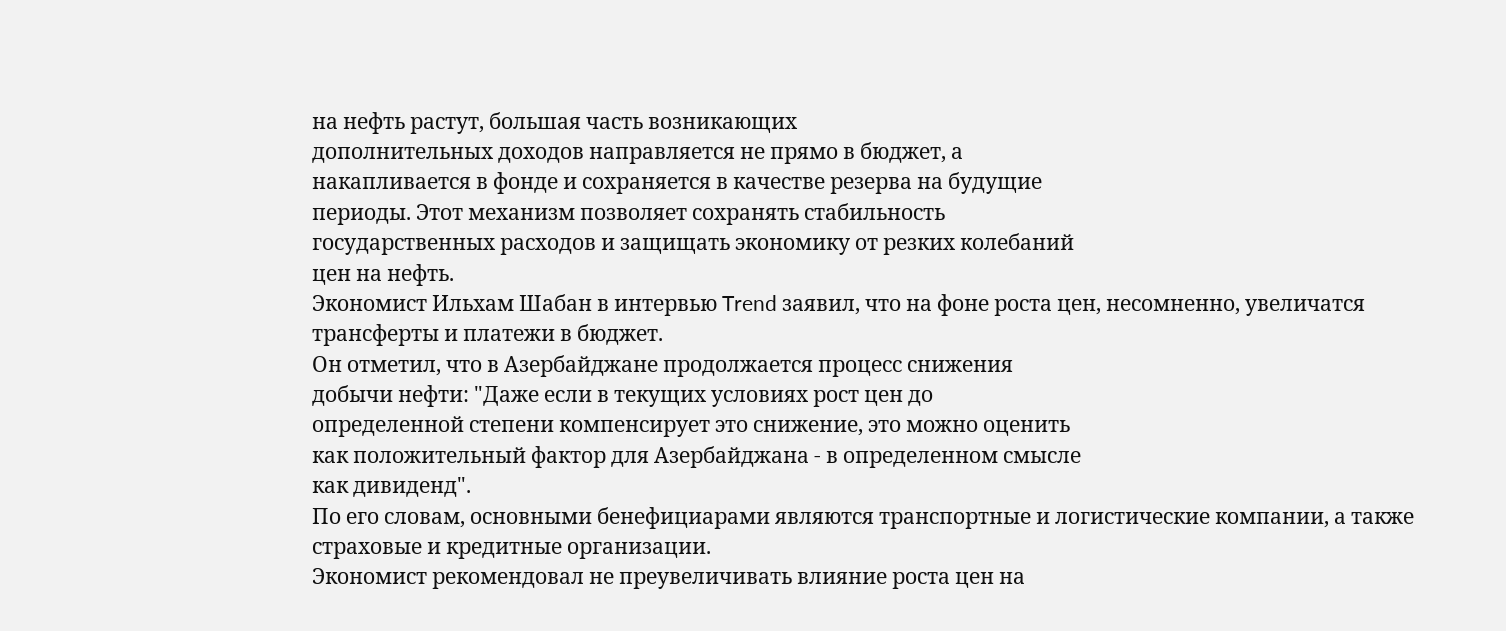на нефть растут, большая часть возникающих
дополнительных доходов направляется не прямо в бюджет, а
накапливается в фонде и сохраняется в качестве резерва на будущие
периоды. Этот механизм позволяет сохранять стабильность
государственных расходов и защищать экономику от резких колебаний
цен на нефть.
Экономист Ильхам Шабан в интервью Trend заявил, что на фоне роста цен, несомненно, увеличатся трансферты и платежи в бюджет.
Он отметил, что в Азербайджане продолжается процесс снижения
добычи нефти: "Даже если в текущих условиях рост цен до
определенной степени компенсирует это снижение, это можно оценить
как положительный фактор для Азербайджана - в определенном смысле
как дивиденд".
По его словам, основными бенефициарами являются транспортные и логистические компании, а также страховые и кредитные организации.
Экономист рекомендовал не преувеличивать влияние роста цен на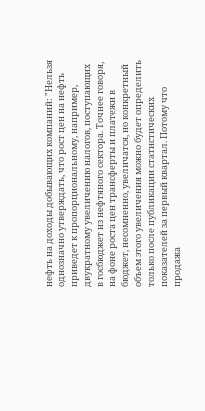нефть на доходы добывающих компаний: "Нельзя однозначно утверждать, что рост цен на нефть приведет к пропорциональному, например, двукратному увеличению налогов, поступающих в госбюджет из нефтяного сектора. Точнее говоря, на фоне роста цен трансферты и платежи в бюджет, несомненно, увеличатся, но конкретный объем этого увеличения можно будет определить только после публикации статистических показателей за первый квартал. Потому что продажа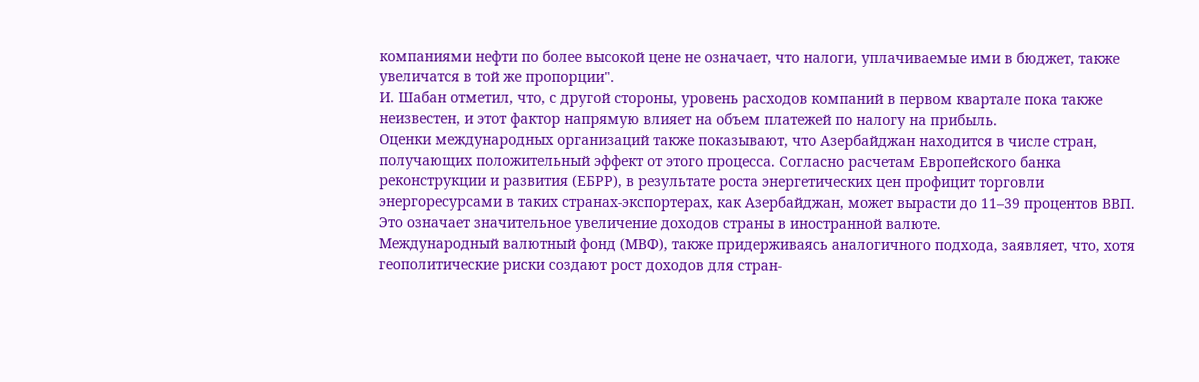компаниями нефти по более высокой цене не означает, что налоги, уплачиваемые ими в бюджет, также увеличатся в той же пропорции".
И. Шабан отметил, что, с другой стороны, уровень расходов компаний в первом квартале пока также неизвестен, и этот фактор напрямую влияет на объем платежей по налогу на прибыль.
Оценки международных организаций также показывают, что Азербайджан находится в числе стран, получающих положительный эффект от этого процесса. Согласно расчетам Европейского банка реконструкции и развития (ЕБРР), в результате роста энергетических цен профицит торговли энергоресурсами в таких странах-экспортерах, как Азербайджан, может вырасти до 11–39 процентов ВВП. Это означает значительное увеличение доходов страны в иностранной валюте.
Международный валютный фонд (МВФ), также придерживаясь аналогичного подхода, заявляет, что, хотя геополитические риски создают рост доходов для стран-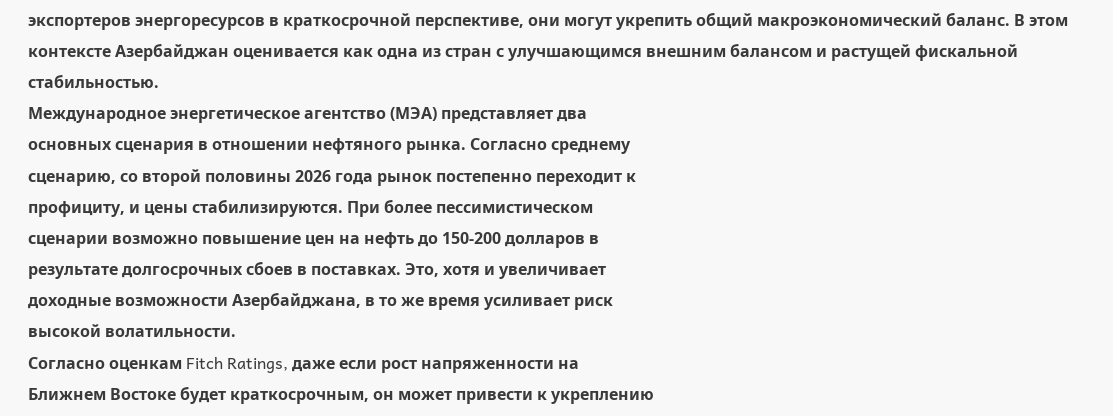экспортеров энергоресурсов в краткосрочной перспективе, они могут укрепить общий макроэкономический баланс. В этом контексте Азербайджан оценивается как одна из стран с улучшающимся внешним балансом и растущей фискальной стабильностью.
Международное энергетическое агентство (МЭА) представляет два
основных сценария в отношении нефтяного рынка. Согласно среднему
сценарию, со второй половины 2026 года рынок постепенно переходит к
профициту, и цены стабилизируются. При более пессимистическом
сценарии возможно повышение цен на нефть до 150-200 долларов в
результате долгосрочных сбоев в поставках. Это, хотя и увеличивает
доходные возможности Азербайджана, в то же время усиливает риск
высокой волатильности.
Согласно оценкам Fitch Ratings, даже если рост напряженности на
Ближнем Востоке будет краткосрочным, он может привести к укреплению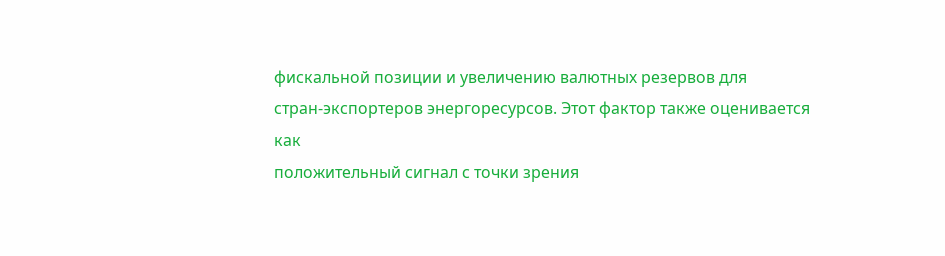фискальной позиции и увеличению валютных резервов для
стран-экспортеров энергоресурсов. Этот фактор также оценивается как
положительный сигнал с точки зрения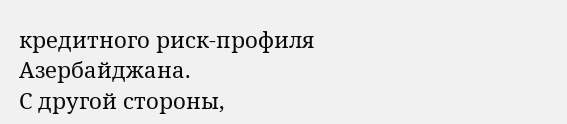кредитного риск-профиля
Азербайджана.
С другой стороны,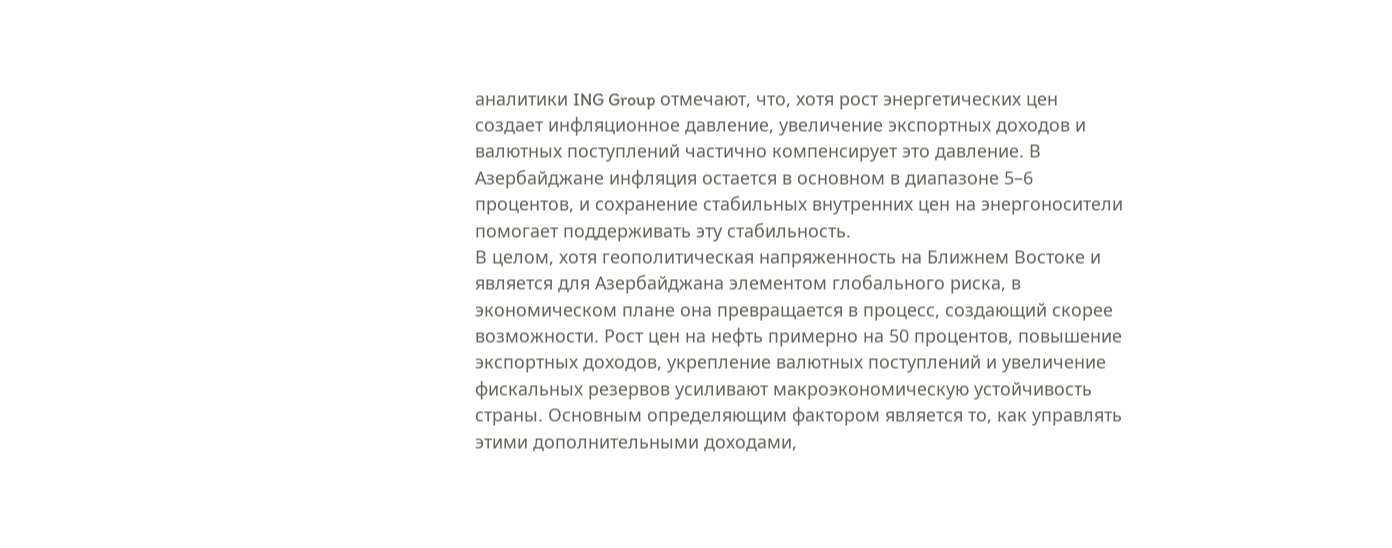аналитики ING Group отмечают, что, хотя рост энергетических цен создает инфляционное давление, увеличение экспортных доходов и валютных поступлений частично компенсирует это давление. В Азербайджане инфляция остается в основном в диапазоне 5–6 процентов, и сохранение стабильных внутренних цен на энергоносители помогает поддерживать эту стабильность.
В целом, хотя геополитическая напряженность на Ближнем Востоке и является для Азербайджана элементом глобального риска, в экономическом плане она превращается в процесс, создающий скорее возможности. Рост цен на нефть примерно на 50 процентов, повышение экспортных доходов, укрепление валютных поступлений и увеличение фискальных резервов усиливают макроэкономическую устойчивость страны. Основным определяющим фактором является то, как управлять этими дополнительными доходами,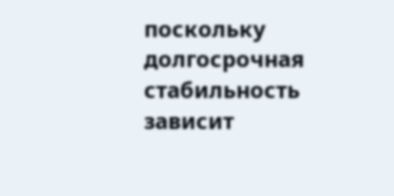поскольку долгосрочная стабильность зависит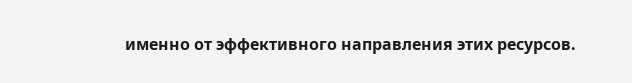именно от эффективного направления этих ресурсов.